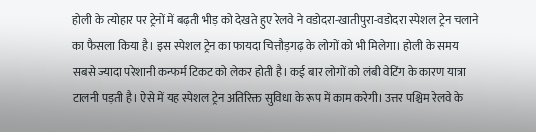होली के त्योहार पर ट्रेनों में बढ़ती भीड़ को देखते हुए रेलवे ने वडोदरा-खातीपुरा-वडोदरा स्पेशल ट्रेन चलाने का फैसला किया है। इस स्पेशल ट्रेन का फायदा चित्तौड़गढ़ के लोगों को भी मिलेगा। होली के समय सबसे ज्यादा परेशानी कन्फर्म टिकट को लेकर होती है। कई बार लोगों को लंबी वेटिंग के कारण यात्रा टालनी पड़ती है। ऐसे में यह स्पेशल ट्रेन अतिरिक्त सुविधा के रूप में काम करेगी। उत्तर पश्चिम रेलवे के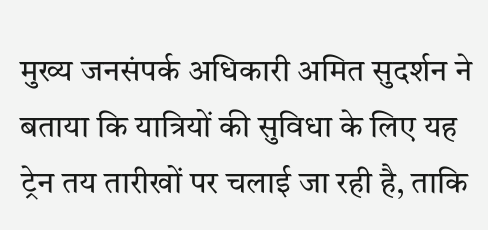मुख्य जनसंपर्क अधिकारी अमित सुदर्शन ने बताया कि यात्रियों की सुविधा के लिए यह ट्रेन तय तारीखों पर चलाई जा रही है, ताकि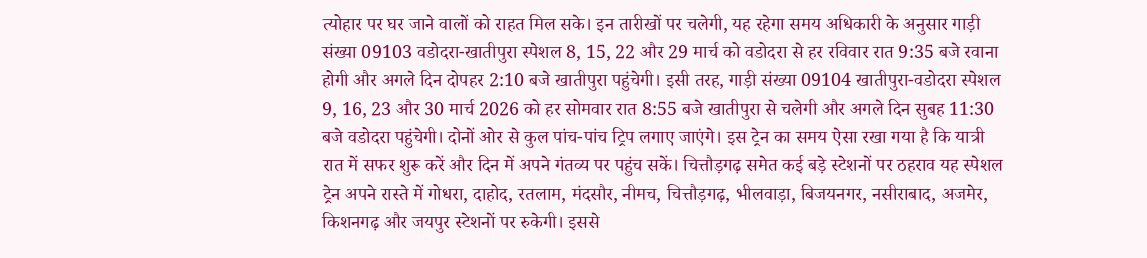त्योहार पर घर जाने वालों को राहत मिल सके। इन तारीखों पर चलेगी, यह रहेगा समय अधिकारी के अनुसार गाड़ी संख्या 09103 वडोदरा-खातीपुरा स्पेशल 8, 15, 22 और 29 मार्च को वडोदरा से हर रविवार रात 9:35 बजे रवाना होगी और अगले दिन दोपहर 2:10 बजे खातीपुरा पहुंचेगी। इसी तरह, गाड़ी संख्या 09104 खातीपुरा-वडोदरा स्पेशल 9, 16, 23 और 30 मार्च 2026 को हर सोमवार रात 8:55 बजे खातीपुरा से चलेगी और अगले दिन सुबह 11:30 बजे वडोदरा पहुंचेगी। दोनों ओर से कुल पांच-पांच ट्रिप लगाए जाएंगे। इस ट्रेन का समय ऐसा रखा गया है कि यात्री रात में सफर शुरू करें और दिन में अपने गंतव्य पर पहुंच सकें। चित्तौड़गढ़ समेत कई बड़े स्टेशनों पर ठहराव यह स्पेशल ट्रेन अपने रास्ते में गोधरा, दाहोद, रतलाम, मंदसौर, नीमच, चित्तौड़गढ़, भीलवाड़ा, बिजयनगर, नसीराबाद, अजमेर, किशनगढ़ और जयपुर स्टेशनों पर रुकेगी। इससे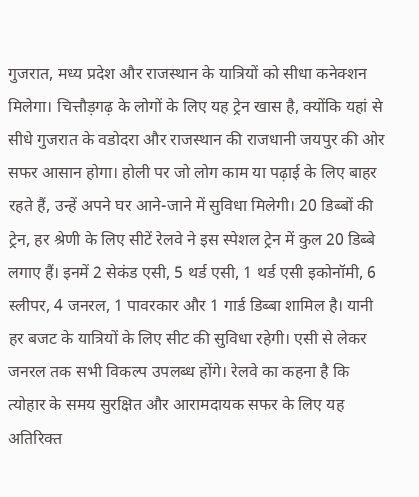गुजरात, मध्य प्रदेश और राजस्थान के यात्रियों को सीधा कनेक्शन मिलेगा। चित्तौड़गढ़ के लोगों के लिए यह ट्रेन खास है, क्योंकि यहां से सीधे गुजरात के वडोदरा और राजस्थान की राजधानी जयपुर की ओर सफर आसान होगा। होली पर जो लोग काम या पढ़ाई के लिए बाहर रहते हैं, उन्हें अपने घर आने-जाने में सुविधा मिलेगी। 20 डिब्बों की ट्रेन, हर श्रेणी के लिए सीटें रेलवे ने इस स्पेशल ट्रेन में कुल 20 डिब्बे लगाए हैं। इनमें 2 सेकंड एसी, 5 थर्ड एसी, 1 थर्ड एसी इकोनॉमी, 6 स्लीपर, 4 जनरल, 1 पावरकार और 1 गार्ड डिब्बा शामिल है। यानी हर बजट के यात्रियों के लिए सीट की सुविधा रहेगी। एसी से लेकर जनरल तक सभी विकल्प उपलब्ध होंगे। रेलवे का कहना है कि त्योहार के समय सुरक्षित और आरामदायक सफर के लिए यह अतिरिक्त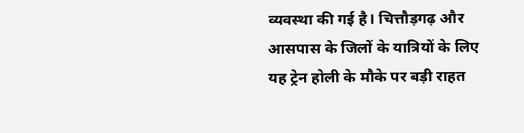व्यवस्था की गई है। चित्तौड़गढ़ और आसपास के जिलों के यात्रियों के लिए यह ट्रेन होली के मौके पर बड़ी राहत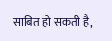साबित हो सकती है,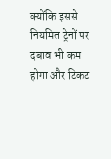क्योंकि इससे नियमित ट्रेनों पर दबाव भी कम होगा और टिकट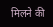मिलने की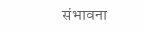संभावना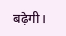बढ़ेगी।